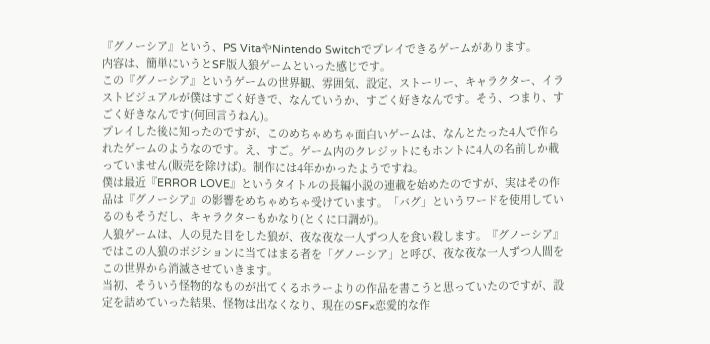『グノーシア』という、PS VitaやNintendo Switchでプレイできるゲームがあります。
内容は、簡単にいうとSF版人狼ゲームといった感じです。
この『グノーシア』というゲームの世界観、雰囲気、設定、ストーリー、キャラクター、イラストビジュアルが僕はすごく好きで、なんていうか、すごく好きなんです。そう、つまり、すごく好きなんです(何回言うねん)。
プレイした後に知ったのですが、このめちゃめちゃ面白いゲームは、なんとたった4人で作られたゲームのようなのです。え、すご。ゲーム内のクレジットにもホントに4人の名前しか載っていません(販売を除けば)。制作には4年かかったようですね。
僕は最近『ERROR LOVE』というタイトルの長編小説の連載を始めたのですが、実はその作品は『グノーシア』の影響をめちゃめちゃ受けています。「バグ」というワードを使用しているのもそうだし、キャラクターもかなり(とくに口調が)。
人狼ゲームは、人の見た目をした狼が、夜な夜な一人ずつ人を食い殺します。『グノーシア』ではこの人狼のポジションに当てはまる者を「グノーシア」と呼び、夜な夜な一人ずつ人間をこの世界から消滅させていきます。
当初、そういう怪物的なものが出てくるホラーよりの作品を書こうと思っていたのですが、設定を詰めていった結果、怪物は出なくなり、現在のSF×恋愛的な作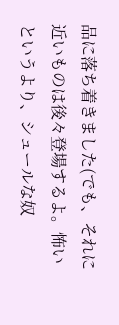品に落ち着きました(でも、それに近いものは後々登場するよ。怖いというより、シュールな奴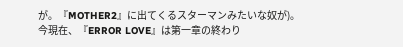が。『MOTHER2』に出てくるスターマンみたいな奴が)。
今現在、『ERROR LOVE』は第一章の終わり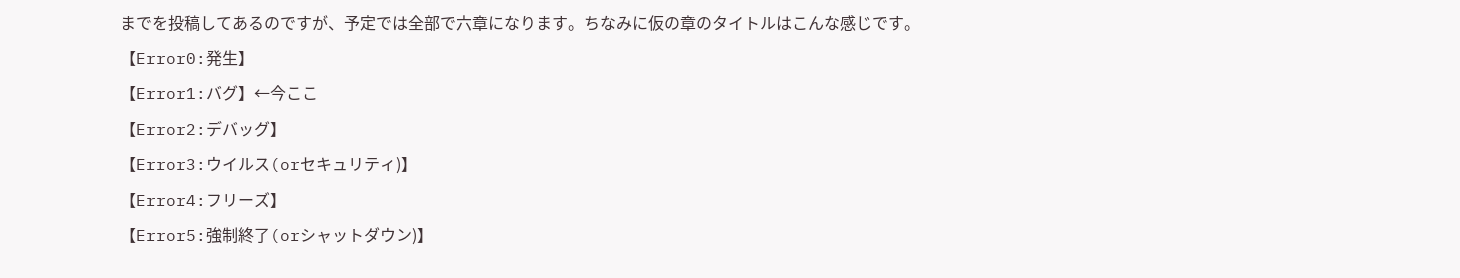までを投稿してあるのですが、予定では全部で六章になります。ちなみに仮の章のタイトルはこんな感じです。
【Error0:発生】
【Error1:バグ】←今ここ
【Error2:デバッグ】
【Error3:ウイルス(orセキュリティ)】
【Error4:フリーズ】
【Error5:強制終了(orシャットダウン)】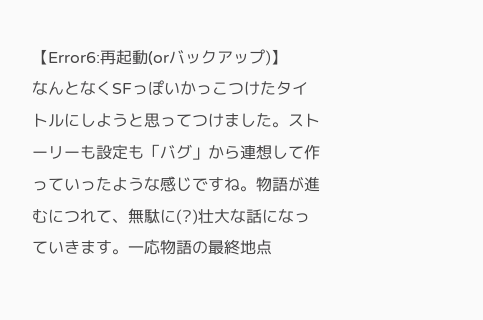【Error6:再起動(orバックアップ)】
なんとなくSFっぽいかっこつけたタイトルにしようと思ってつけました。ストーリーも設定も「バグ」から連想して作っていったような感じですね。物語が進むにつれて、無駄に(?)壮大な話になっていきます。一応物語の最終地点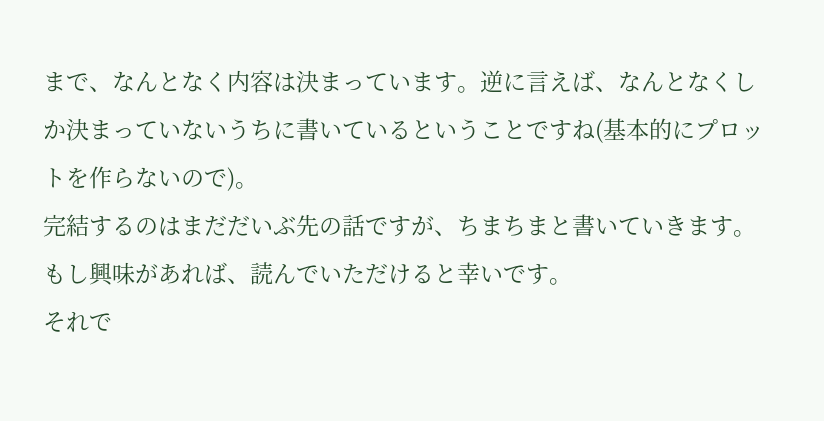まで、なんとなく内容は決まっています。逆に言えば、なんとなくしか決まっていないうちに書いているということですね(基本的にプロットを作らないので)。
完結するのはまだだいぶ先の話ですが、ちまちまと書いていきます。もし興味があれば、読んでいただけると幸いです。
それで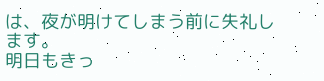は、夜が明けてしまう前に失礼します。
明日もきっ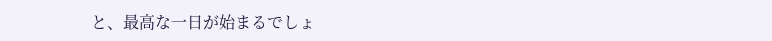と、最高な一日が始まるでしょ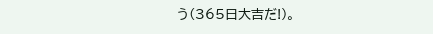う(365日大吉だ!)。